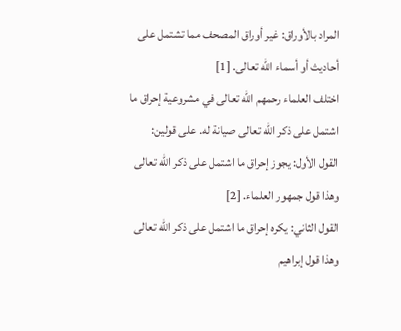المراد بالأوراق: غير أوراق المصحف مما تشتمل على أحاديث أو أسماء الله تعالى. [1]
اختلف العلماء رحمهم الله تعالى في مشروعية إحراق ما اشتمل على ذكر الله تعالى صيانة له. على قولين:
القول الأول: يجوز إحراق ما اشتمل على ذكر الله تعالى وهذا قول جمهور العلماء. [2]
القول الثاني: يكره إحراق ما اشتمل على ذكر الله تعالى وهذا قول إبراهيم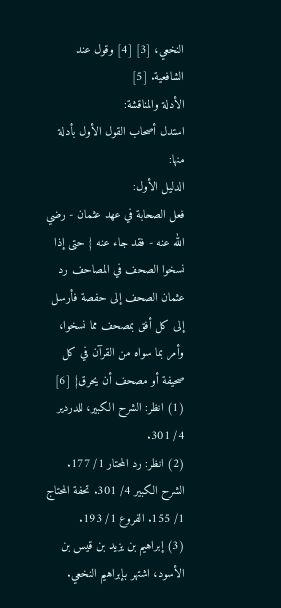النخعي، [3] [4] وقول عند الشافعية. [5]
الأدلة والمناقشة:
استدل أصحاب القول الأول بأدلة منها:
الدليل الأول:
فعل الصحابة في عهد عثمان - رضي الله عنه - فقد جاء عنه { حتى إذا نسخوا الصحف في المصاحف رد عثمان الصحف إلى حفصة فأرسل إلى كل أفق بمصحف مما نسخوا، وأمر بما سواه من القرآن في كل صحيفة أو مصحف أن يحرق} [6]
(1) انظر: الشرح الكبير، للدردير 4/ 301.
(2) انظر: رد المحتار 1/ 177. الشرح الكبير 4/ 301. تحفة المحتاج 1/ 155. الفروع 1/ 193.
(3) إبراهيم بن يزيد بن قيس بن الأسود، اشتهر بإبراهيم النخعي.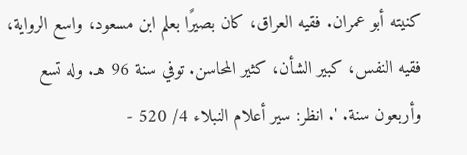كنيته أبو عمران. فقيه العراق، كان بصيرًا بعلم ابن مسعود، واسع الرواية، فقيه النفس، كبير الشأن، كثير المحاسن. توفي سنة 96 هـ. وله تسع وأربعون سنة. '. انظر: سير أعلام النبلاء 4/ 520 -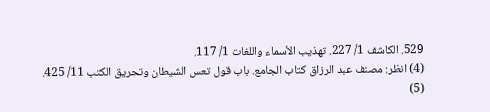529. الكاشف 1/ 227. تهذيب الأسماء واللغات 1/ 117.
(4) انظر: مصنف عبد الرزاق كتاب الجامع. باب قول تعس الشيطان وتحريق الكتب 11/ 425.
(5)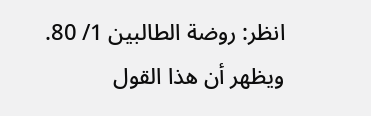انظر: روضة الطالبين 1/ 80. ويظهر أن هذا القول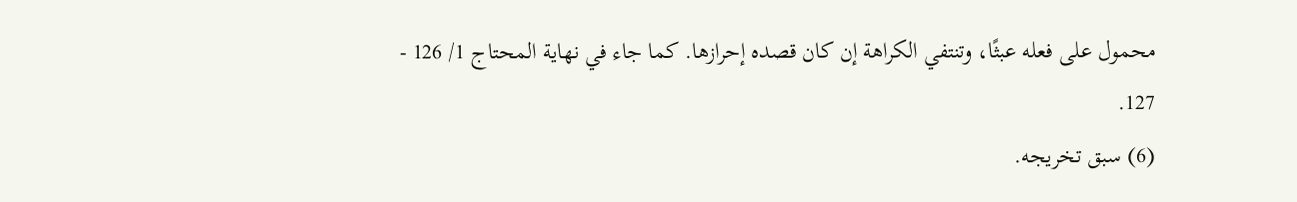محمول على فعله عبثًا، وتنتفي الكراهة إن كان قصده إحرازها. كما جاء في نهاية المحتاج 1/ 126 - 127.
(6) سبق تخريجه.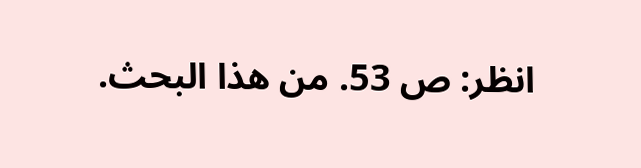انظر: ص 53. من هذا البحث.